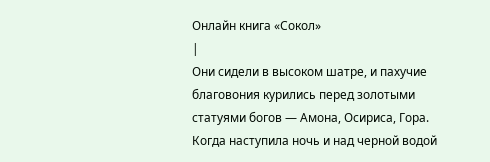Онлайн книга «Сокол»
|
Они сидели в высоком шатре, и пахучие благовония курились перед золотыми статуями богов — Амона, Осириса, Гора. Когда наступила ночь и над черной водой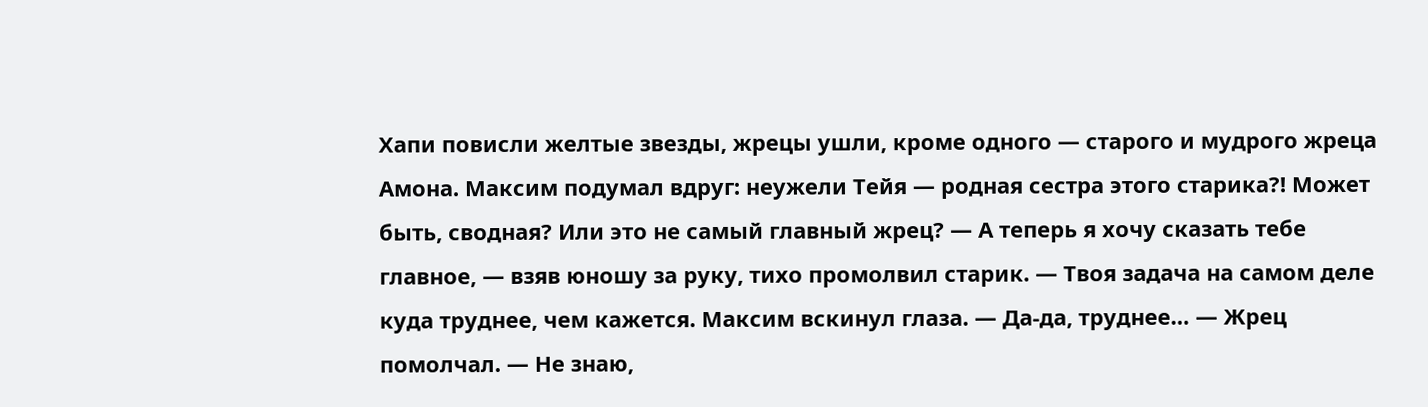Хапи повисли желтые звезды, жрецы ушли, кроме одного — старого и мудрого жреца Амона. Максим подумал вдруг: неужели Тейя — родная сестра этого старика?! Может быть, сводная? Или это не самый главный жрец? — А теперь я хочу сказать тебе главное, — взяв юношу за руку, тихо промолвил старик. — Твоя задача на самом деле куда труднее, чем кажется. Максим вскинул глаза. — Да-да, труднее… — Жрец помолчал. — Не знаю,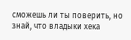сможешь ли ты поверить, но знай, что владыки хека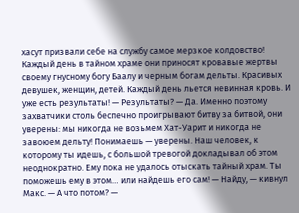хасут призвали себе на службу самое мерзкое колдовство! Каждый день в тайном храме они приносят кровавые жертвы своему гнусному богу Баалу и черным богам дельты. Красивых девушек, женщин, детей. Каждый день льется невинная кровь. И уже есть результаты! — Результаты? — Да. Именно поэтому захватчики столь беспечно проигрывают битву за битвой, они уверены: мы никогда не возьмем Хат-Уарит и никогда не завоюем дельту! Понимаешь — уверены. Наш человек, к которому ты идешь, с большой тревогой докладывал об этом неоднократно. Ему пока не удалось отыскать тайный храм. Ты поможешь ему в этом… или найдешь его сам! — Найду, — кивнул Макс. — А что потом? —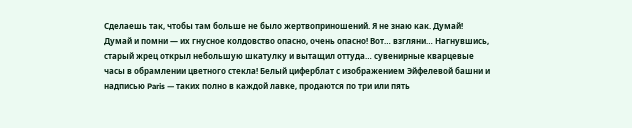Сделаешь так, чтобы там больше не было жертвоприношений. Я не знаю как. Думай! Думай и помни — их гнусное колдовство опасно, очень опасно! Вот… взгляни… Нагнувшись, старый жрец открыл небольшую шкатулку и вытащил оттуда… сувенирные кварцевые часы в обрамлении цветного стекла! Белый циферблат с изображением Эйфелевой башни и надписью Paris — таких полно в каждой лавке, продаются по три или пять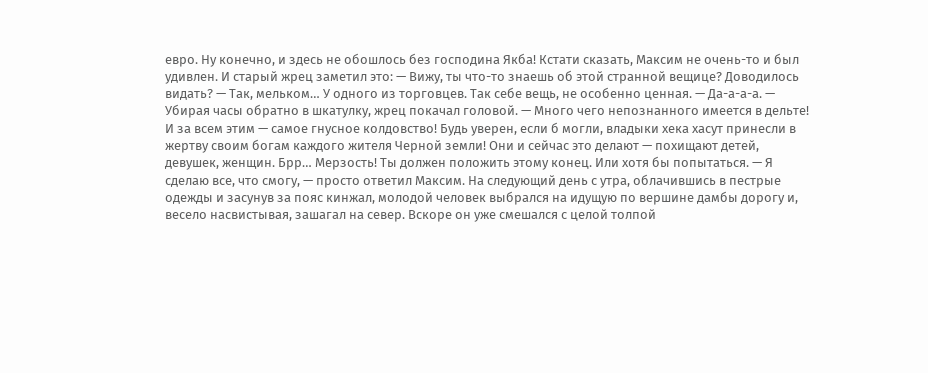евро. Ну конечно, и здесь не обошлось без господина Якба! Кстати сказать, Максим не очень-то и был удивлен. И старый жрец заметил это: — Вижу, ты что-то знаешь об этой странной вещице? Доводилось видать? — Так, мельком… У одного из торговцев. Так себе вещь, не особенно ценная. — Да-а-а-а. — Убирая часы обратно в шкатулку, жрец покачал головой. — Много чего непознанного имеется в дельте! И за всем этим — самое гнусное колдовство! Будь уверен, если б могли, владыки хека хасут принесли в жертву своим богам каждого жителя Черной земли! Они и сейчас это делают — похищают детей, девушек, женщин. Брр… Мерзость! Ты должен положить этому конец. Или хотя бы попытаться. — Я сделаю все, что смогу, — просто ответил Максим. На следующий день с утра, облачившись в пестрые одежды и засунув за пояс кинжал, молодой человек выбрался на идущую по вершине дамбы дорогу и, весело насвистывая, зашагал на север. Вскоре он уже смешался с целой толпой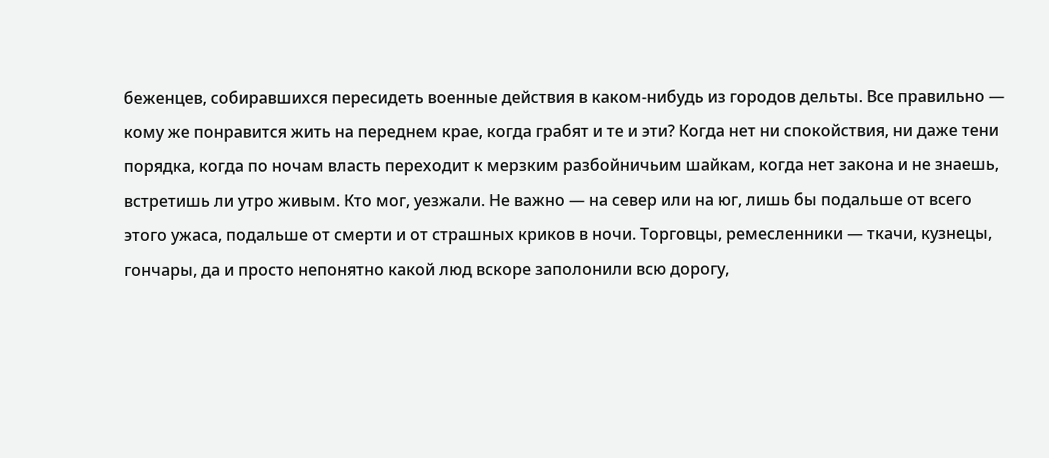беженцев, собиравшихся пересидеть военные действия в каком-нибудь из городов дельты. Все правильно — кому же понравится жить на переднем крае, когда грабят и те и эти? Когда нет ни спокойствия, ни даже тени порядка, когда по ночам власть переходит к мерзким разбойничьим шайкам, когда нет закона и не знаешь, встретишь ли утро живым. Кто мог, уезжали. Не важно — на север или на юг, лишь бы подальше от всего этого ужаса, подальше от смерти и от страшных криков в ночи. Торговцы, ремесленники — ткачи, кузнецы, гончары, да и просто непонятно какой люд вскоре заполонили всю дорогу,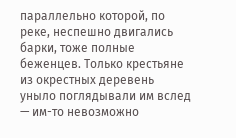параллельно которой, по реке, неспешно двигались барки, тоже полные беженцев. Только крестьяне из окрестных деревень уныло поглядывали им вслед — им-то невозможно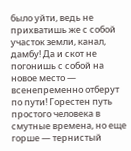было уйти, ведь не прихватишь же с собой участок земли, канал, дамбу! Да и скот не погонишь с собой на новое место — всенепременно отберут по пути! Горестен путь простого человека в смутные времена, но еще горше — тернистый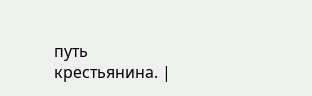путь крестьянина. |